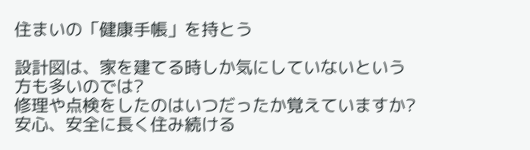住まいの「健康手帳」を持とう

設計図は、家を建てる時しか気にしていないという方も多いのでは?
修理や点検をしたのはいつだったか覚えていますか?
安心、安全に長く住み続ける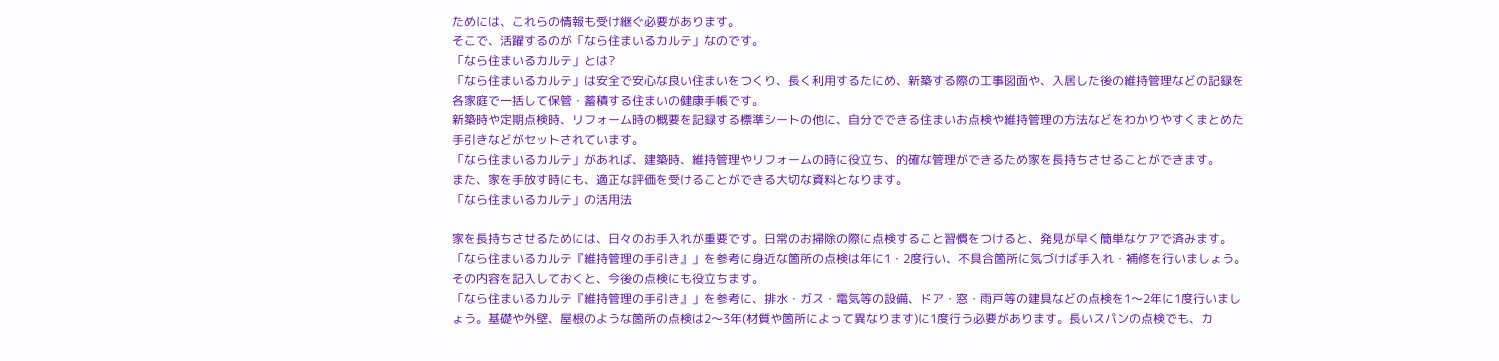ためには、これらの情報も受け継ぐ必要があります。
そこで、活躍するのが「なら住まいるカルテ」なのです。
「なら住まいるカルテ」とは?
「なら住まいるカルテ」は安全で安心な良い住まいをつくり、長く利用するたにめ、新築する際の工事図面や、入居した後の維持管理などの記録を各家庭で一括して保管・蓄積する住まいの健康手帳です。
新築時や定期点検時、リフォーム時の概要を記録する標準シートの他に、自分でできる住まいお点検や維持管理の方法などをわかりやすくまとめた手引きなどがセットされています。
「なら住まいるカルテ」があれば、建築時、維持管理やリフォームの時に役立ち、的確な管理ができるため家を長持ちさせることができます。
また、家を手放す時にも、適正な評価を受けることができる大切な資料となります。
「なら住まいるカルテ」の活用法

家を長持ちさせるためには、日々のお手入れが重要です。日常のお掃除の際に点検すること習慣をつけると、発見が早く簡単なケアで済みます。「なら住まいるカルテ『維持管理の手引き』」を参考に身近な箇所の点検は年に1・2度行い、不具合箇所に気づけば手入れ・補修を行いましょう。その内容を記入しておくと、今後の点検にも役立ちます。
「なら住まいるカルテ『維持管理の手引き』」を参考に、排水・ガス・電気等の設備、ドア・窓・雨戸等の建具などの点検を1〜2年に1度行いましょう。基礎や外壁、屋根のような箇所の点検は2〜3年(材質や箇所によって異なります)に1度行う必要があります。長いスパンの点検でも、カ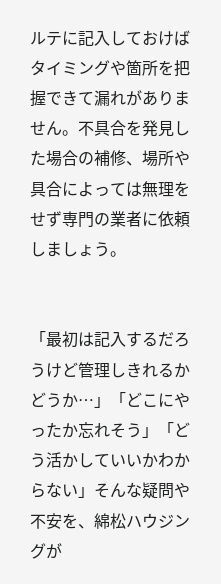ルテに記入しておけばタイミングや箇所を把握できて漏れがありません。不具合を発見した場合の補修、場所や具合によっては無理をせず専門の業者に依頼しましょう。


「最初は記入するだろうけど管理しきれるかどうか…」「どこにやったか忘れそう」「どう活かしていいかわからない」そんな疑問や不安を、綿松ハウジングが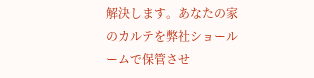解決します。あなたの家のカルテを弊社ショールームで保管させ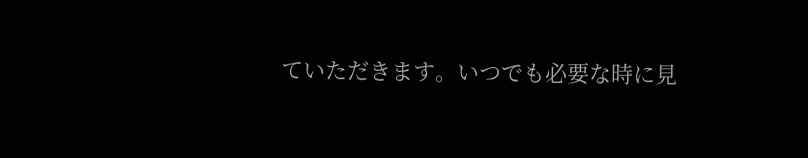ていただきます。いつでも必要な時に見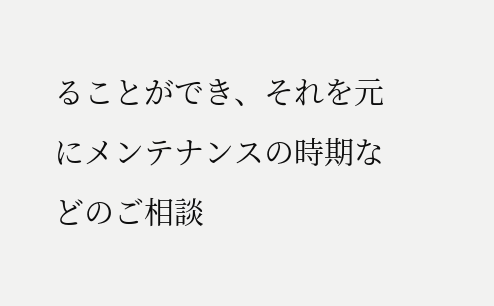ることができ、それを元にメンテナンスの時期などのご相談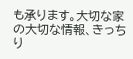も承ります。大切な家の大切な情報、きっちり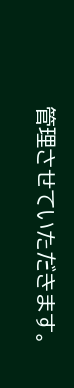管理させていただきます。